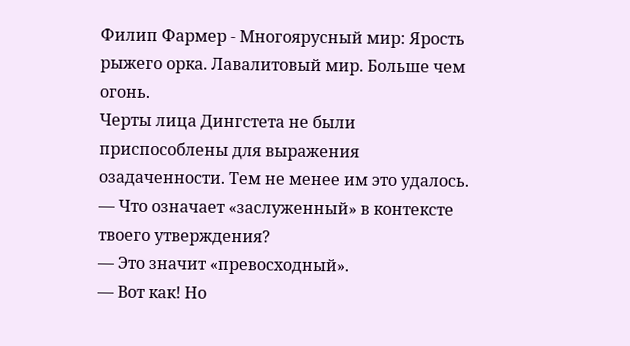Филип Фармер - Многоярусный мир: Ярость рыжего орка. Лавалитовый мир. Больше чем огонь.
Черты лица Дингстета не были приспособлены для выражения озадаченности. Тем не менее им это удалось.
— Что означает «заслуженный» в контексте твоего утверждения?
— Это значит «превосходный».
— Вот как! Но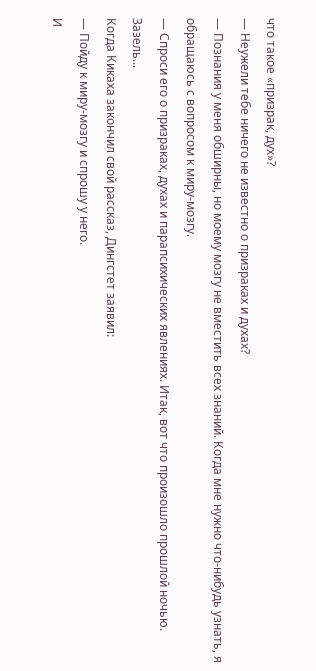что такое «призрак, дух»?
— Неужели тебе ничего не известно о призраках и духах?
— Познания у меня обширны, но моему мозгу не вместить всех знаний. Когда мне нужно что-нибудь узнать, я обращаюсь с вопросом к миру-мозгу.
— Спроси его о призраках, духах и парапсихических явлениях. Итак, вот что произошло прошлой ночью. Зазель...
Когда Кикаха закончил свой рассказ, Дингстет заявил:
— Пойду к миру-мозгу и спрошу у него.
И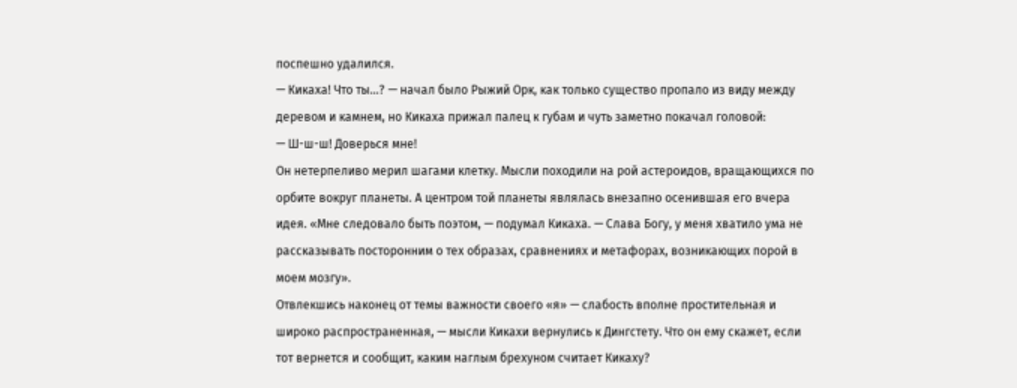поспешно удалился.
— Кикаха! Что ты...? — начал было Рыжий Орк, как только существо пропало из виду между деревом и камнем, но Кикаха прижал палец к губам и чуть заметно покачал головой:
— Ш-ш-ш! Доверься мне!
Он нетерпеливо мерил шагами клетку. Мысли походили на рой астероидов, вращающихся по орбите вокруг планеты. А центром той планеты являлась внезапно осенившая его вчера идея. «Мне следовало быть поэтом, — подумал Кикаха. — Слава Богу, у меня хватило ума не рассказывать посторонним о тех образах, сравнениях и метафорах, возникающих порой в моем мозгу».
Отвлекшись наконец от темы важности своего «я» — слабость вполне простительная и широко распространенная, — мысли Кикахи вернулись к Дингстету. Что он ему скажет, если тот вернется и сообщит, каким наглым брехуном считает Кикаху?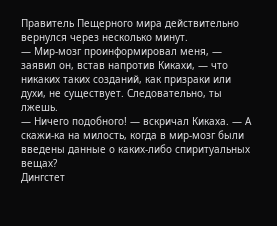Правитель Пещерного мира действительно вернулся через несколько минут.
— Мир-мозг проинформировал меня, — заявил он, встав напротив Кикахи, — что никаких таких созданий, как призраки или духи, не существует. Следовательно, ты лжешь.
— Ничего подобного! — вскричал Кикаха. — А скажи-ка на милость, когда в мир-мозг были введены данные о каких-либо спиритуальных вещах?
Дингстет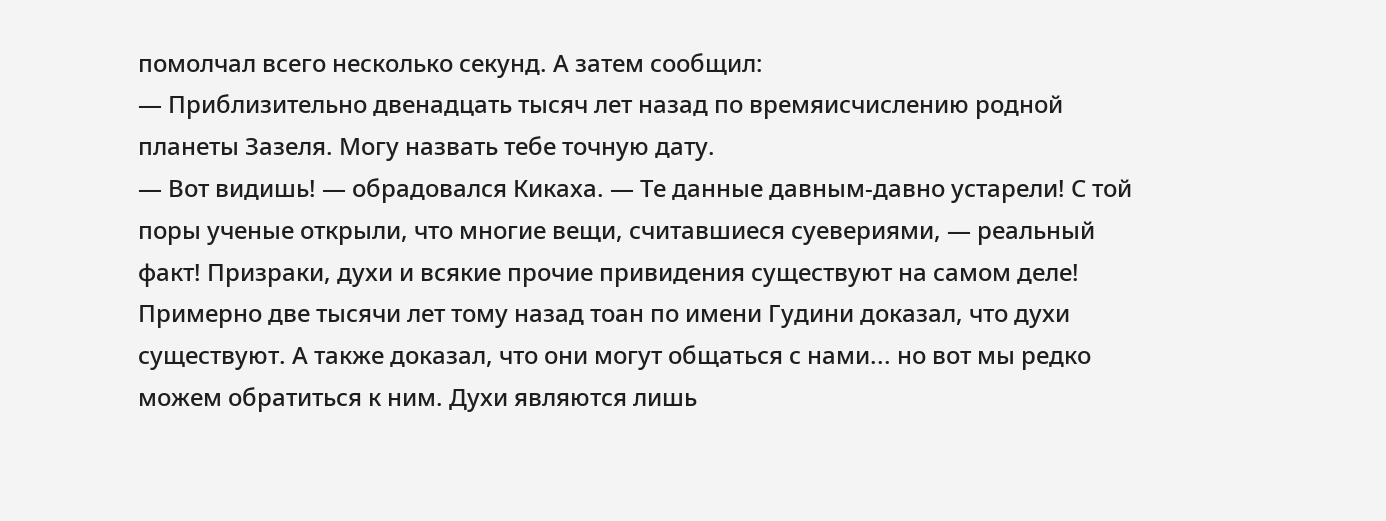помолчал всего несколько секунд. А затем сообщил:
— Приблизительно двенадцать тысяч лет назад по времяисчислению родной планеты Зазеля. Могу назвать тебе точную дату.
— Вот видишь! — обрадовался Кикаха. — Те данные давным-давно устарели! С той поры ученые открыли, что многие вещи, считавшиеся суевериями, — реальный факт! Призраки, духи и всякие прочие привидения существуют на самом деле! Примерно две тысячи лет тому назад тоан по имени Гудини доказал, что духи существуют. А также доказал, что они могут общаться с нами... но вот мы редко можем обратиться к ним. Духи являются лишь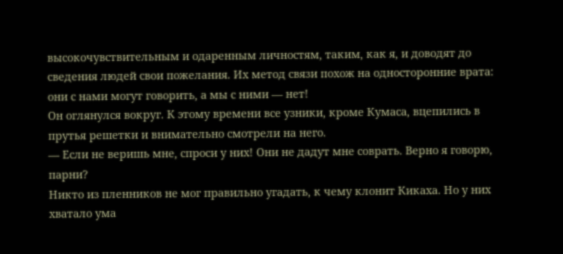высокочувствительным и одаренным личностям, таким, как я, и доводят до сведения людей свои пожелания. Их метод связи похож на односторонние врата: они с нами могут говорить, а мы с ними — нет!
Он оглянулся вокруг. К этому времени все узники, кроме Кумаса, вцепились в прутья решетки и внимательно смотрели на него.
— Если не веришь мне, спроси у них! Они не дадут мне соврать. Верно я говорю, парни?
Никто из пленников не мог правильно угадать, к чему клонит Кикаха. Но у них хватало ума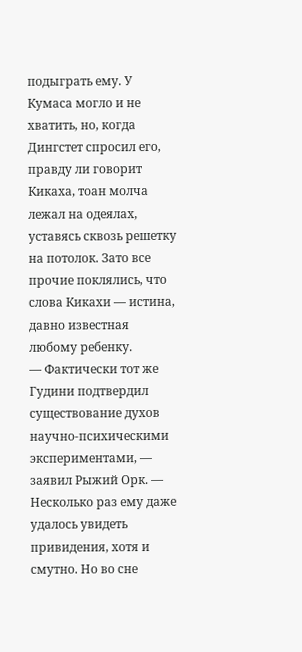подыграть ему. У Кумаса могло и не хватить, но, когда Дингстет спросил его, правду ли говорит Кикаха, тоан молча лежал на одеялах, уставясь сквозь решетку на потолок. Зато все прочие поклялись, что слова Кикахи — истина, давно известная любому ребенку.
— Фактически тот же Гудини подтвердил существование духов научно-психическими экспериментами, — заявил Рыжий Орк. — Несколько раз ему даже удалось увидеть привидения, хотя и смутно. Но во сне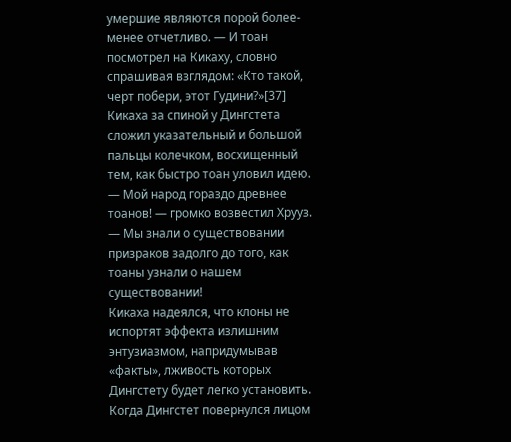умершие являются порой более-менее отчетливо. — И тоан посмотрел на Кикаху, словно спрашивая взглядом: «Кто такой, черт побери, этот Гудини?»[37]
Кикаха за спиной у Дингстета сложил указательный и большой пальцы колечком, восхищенный тем, как быстро тоан уловил идею.
— Мой народ гораздо древнее тоанов! — громко возвестил Хрууз. — Мы знали о существовании призраков задолго до того, как тоаны узнали о нашем существовании!
Кикаха надеялся, что клоны не испортят эффекта излишним энтузиазмом, напридумывав «факты», лживость которых Дингстету будет легко установить. Когда Дингстет повернулся лицом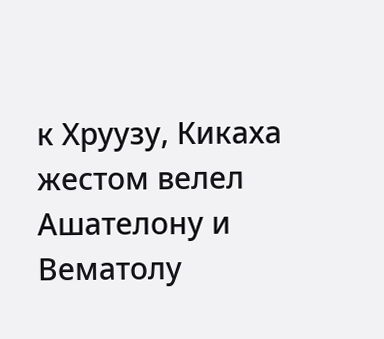к Хруузу, Кикаха жестом велел Ашателону и Вематолу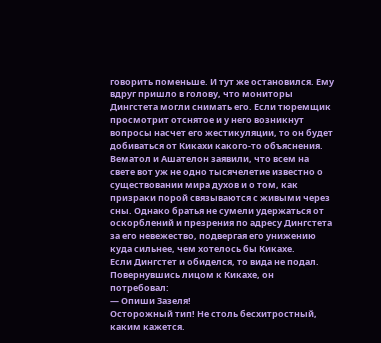говорить поменьше. И тут же остановился. Ему вдруг пришло в голову, что мониторы Дингстета могли снимать его. Если тюремщик просмотрит отснятое и у него возникнут вопросы насчет его жестикуляции, то он будет добиваться от Кикахи какого-то объяснения.
Вематол и Ашателон заявили, что всем на свете вот уж не одно тысячелетие известно о существовании мира духов и о том, как призраки порой связываются с живыми через сны. Однако братья не сумели удержаться от оскорблений и презрения по адресу Дингстета за его невежество, подвергая его унижению куда сильнее, чем хотелось бы Кикахе.
Если Дингстет и обиделся, то вида не подал. Повернувшись лицом к Кикахе, он потребовал:
— Опиши Зазеля!
Осторожный тип! Не столь бесхитростный, каким кажется.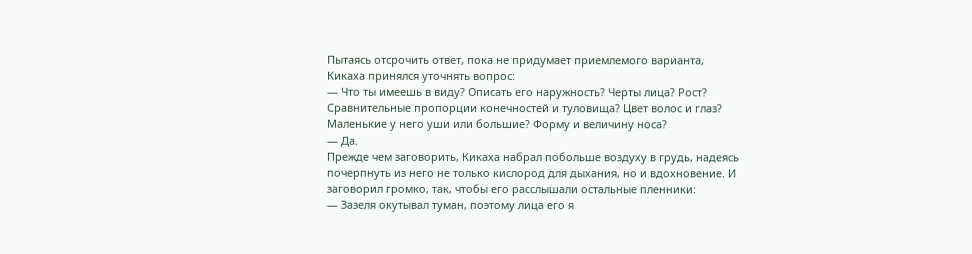Пытаясь отсрочить ответ, пока не придумает приемлемого варианта, Кикаха принялся уточнять вопрос:
— Что ты имеешь в виду? Описать его наружность? Черты лица? Рост? Сравнительные пропорции конечностей и туловища? Цвет волос и глаз? Маленькие у него уши или большие? Форму и величину носа?
— Да.
Прежде чем заговорить, Кикаха набрал побольше воздуху в грудь, надеясь почерпнуть из него не только кислород для дыхания, но и вдохновение. И заговорил громко, так, чтобы его расслышали остальные пленники:
— Зазеля окутывал туман, поэтому лица его я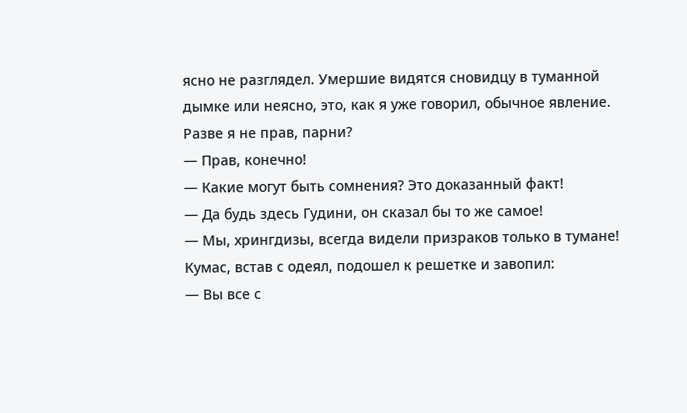ясно не разглядел. Умершие видятся сновидцу в туманной дымке или неясно, это, как я уже говорил, обычное явление. Разве я не прав, парни?
— Прав, конечно!
— Какие могут быть сомнения? Это доказанный факт!
— Да будь здесь Гудини, он сказал бы то же самое!
— Мы, хрингдизы, всегда видели призраков только в тумане!
Кумас, встав с одеял, подошел к решетке и завопил:
— Вы все с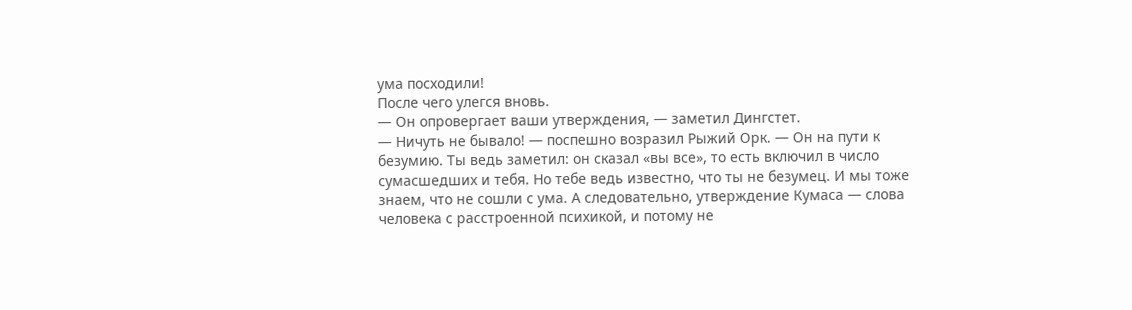ума посходили!
После чего улегся вновь.
— Он опровергает ваши утверждения, — заметил Дингстет.
— Ничуть не бывало! — поспешно возразил Рыжий Орк. — Он на пути к безумию. Ты ведь заметил: он сказал «вы все», то есть включил в число сумасшедших и тебя. Но тебе ведь известно, что ты не безумец. И мы тоже знаем, что не сошли с ума. А следовательно, утверждение Кумаса — слова человека с расстроенной психикой, и потому не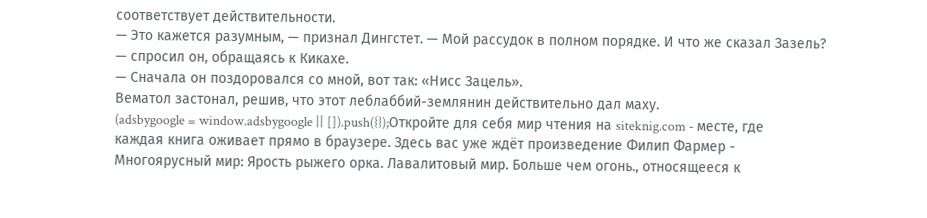соответствует действительности.
— Это кажется разумным, — признал Дингстет. — Мой рассудок в полном порядке. И что же сказал Зазель? — спросил он, обращаясь к Кикахе.
— Сначала он поздоровался со мной, вот так: «Нисс Зацель».
Вематол застонал, решив, что этот леблаббий-землянин действительно дал маху.
(adsbygoogle = window.adsbygoogle || []).push({});Откройте для себя мир чтения на siteknig.com - месте, где каждая книга оживает прямо в браузере. Здесь вас уже ждёт произведение Филип Фармер - Многоярусный мир: Ярость рыжего орка. Лавалитовый мир. Больше чем огонь., относящееся к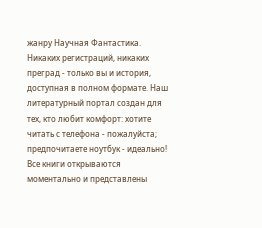жанру Научная Фантастика. Никаких регистраций, никаких преград - только вы и история, доступная в полном формате. Наш литературный портал создан для тех, кто любит комфорт: хотите читать с телефона - пожалуйста; предпочитаете ноутбук - идеально! Все книги открываются моментально и представлены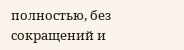полностью, без сокращений и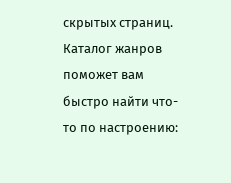скрытых страниц. Каталог жанров поможет вам быстро найти что-то по настроению: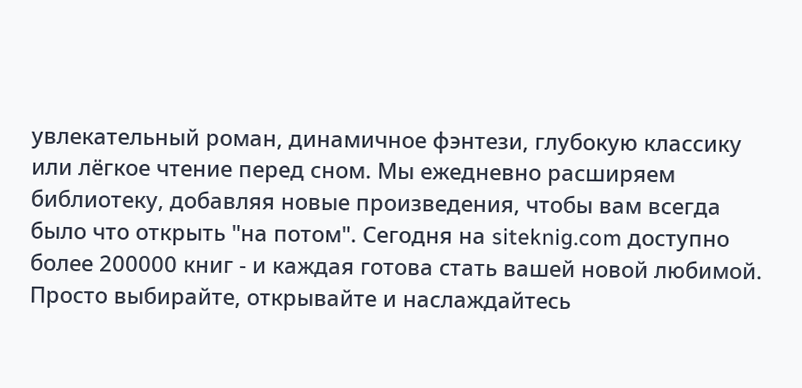увлекательный роман, динамичное фэнтези, глубокую классику или лёгкое чтение перед сном. Мы ежедневно расширяем библиотеку, добавляя новые произведения, чтобы вам всегда было что открыть "на потом". Сегодня на siteknig.com доступно более 200000 книг - и каждая готова стать вашей новой любимой. Просто выбирайте, открывайте и наслаждайтесь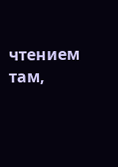чтением там,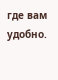где вам удобно.